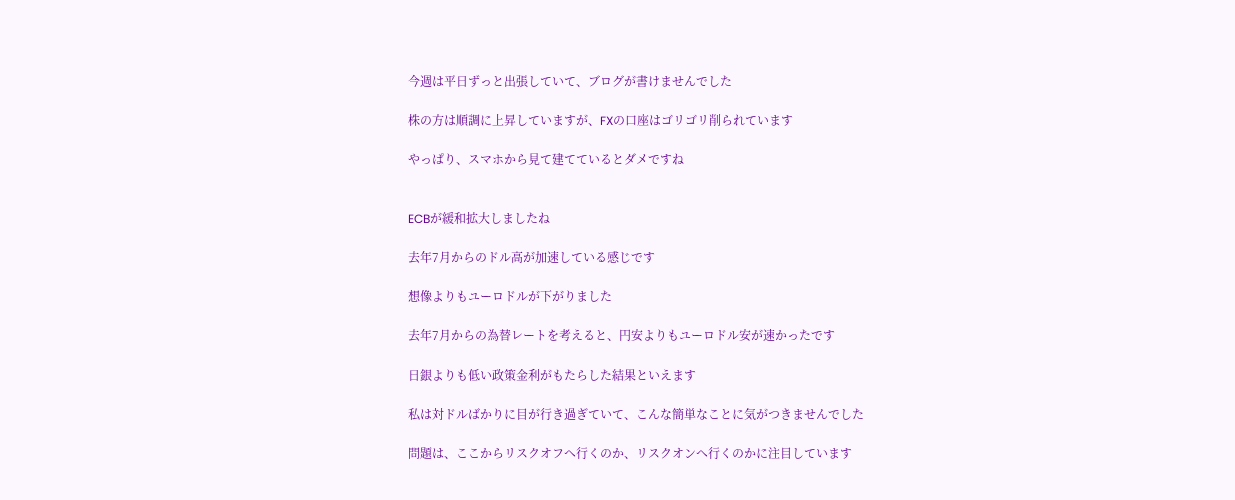今週は平日ずっと出張していて、ブログが書けませんでした

株の方は順調に上昇していますが、FXの口座はゴリゴリ削られています

やっぱり、スマホから見て建てているとダメですね


ECBが緩和拡大しましたね

去年7月からのドル高が加速している感じです

想像よりもユーロドルが下がりました

去年7月からの為替レートを考えると、円安よりもユーロドル安が速かったです

日銀よりも低い政策金利がもたらした結果といえます

私は対ドルばかりに目が行き過ぎていて、こんな簡単なことに気がつきませんでした

問題は、ここからリスクオフへ行くのか、リスクオンへ行くのかに注目しています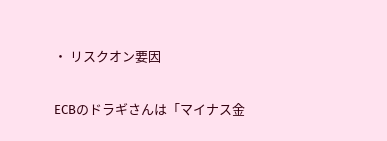・ リスクオン要因

ECBのドラギさんは「マイナス金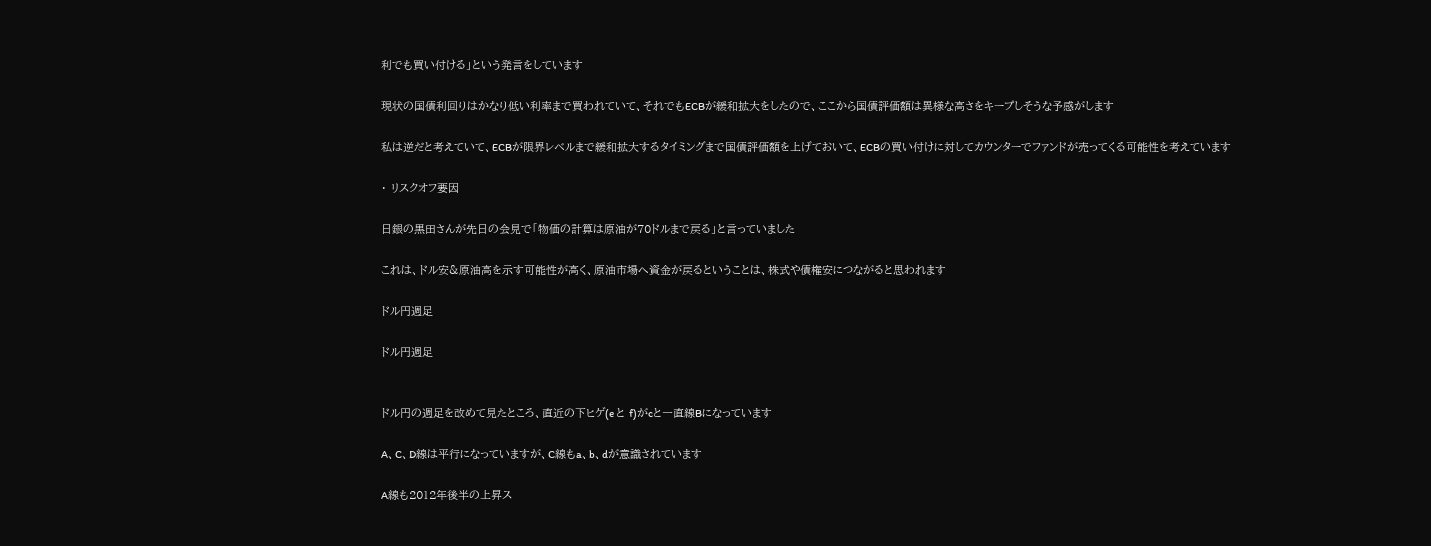利でも買い付ける」という発言をしています

現状の国債利回りはかなり低い利率まで買われていて、それでもECBが緩和拡大をしたので、ここから国債評価額は異様な高さをキープしそうな予感がします

私は逆だと考えていて、ECBが限界レベルまで緩和拡大するタイミングまで国債評価額を上げておいて、ECBの買い付けに対してカウンターでファンドが売ってくる可能性を考えています

・ リスクオフ要因

日銀の黒田さんが先日の会見で「物価の計算は原油が70ドルまで戻る」と言っていました

これは、ドル安&原油高を示す可能性が高く、原油市場へ資金が戻るということは、株式や債権安につながると思われます

ドル円週足

ドル円週足


ドル円の週足を改めて見たところ、直近の下ヒゲ(e と f)がcと一直線Bになっています

A、C、D線は平行になっていますが、C線もa、b、dが意識されています

A線も2012年後半の上昇ス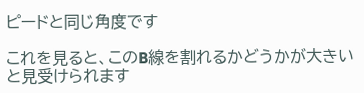ピードと同じ角度です

これを見ると、このB線を割れるかどうかが大きいと見受けられます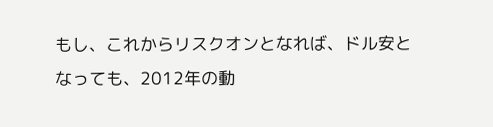もし、これからリスクオンとなれば、ドル安となっても、2012年の動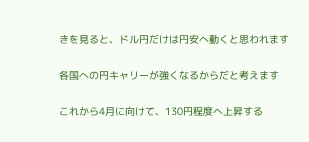きを見ると、ドル円だけは円安へ動くと思われます

各国への円キャリーが強くなるからだと考えます

これから4月に向けて、130円程度へ上昇する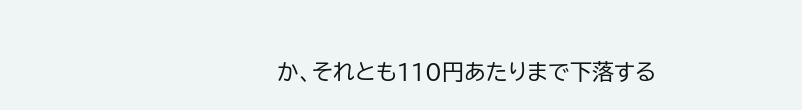か、それとも110円あたりまで下落する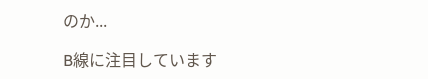のか...

B線に注目しています